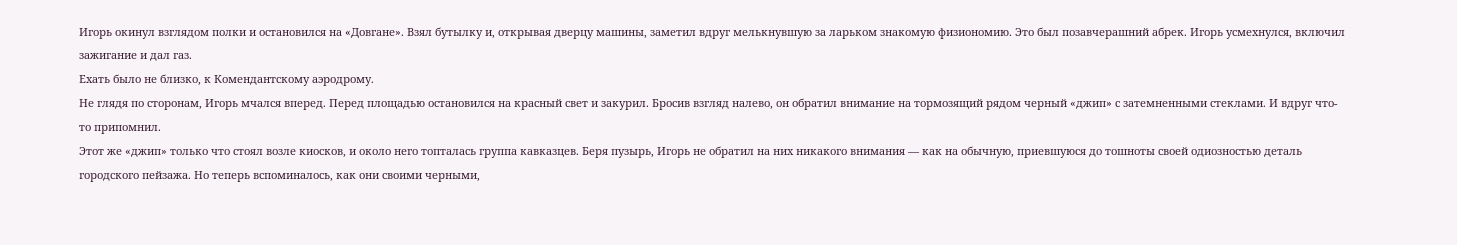Игорь окинул взглядом полки и остановился на «Довгане». Взял бутылку и, открывая дверцу машины, заметил вдруг мелькнувшую за ларьком знакомую физиономию. Это был позавчерашний абрек. Игорь усмехнулся, включил зажигание и дал газ.
Ехать было не близко, к Комендантскому аэродрому.
Не глядя по сторонам, Игорь мчался вперед. Перед площадью остановился на красный свет и закурил. Бросив взгляд налево, он обратил внимание на тормозящий рядом черный «джип» с затемненными стеклами. И вдруг что-то припомнил.
Этот же «джип» только что стоял возле киосков, и около него топталась группа кавказцев. Беря пузырь, Игорь не обратил на них никакого внимания — как на обычную, приевшуюся до тошноты своей одиозностью деталь городского пейзажа. Но теперь вспоминалось, как они своими черными,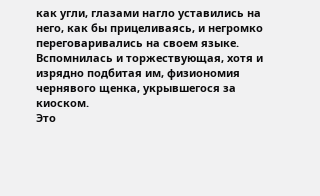как угли, глазами нагло уставились на него, как бы прицеливаясь, и негромко переговаривались на своем языке. Вспомнилась и торжествующая, хотя и изрядно подбитая им, физиономия чернявого щенка, укрывшегося за киоском.
Это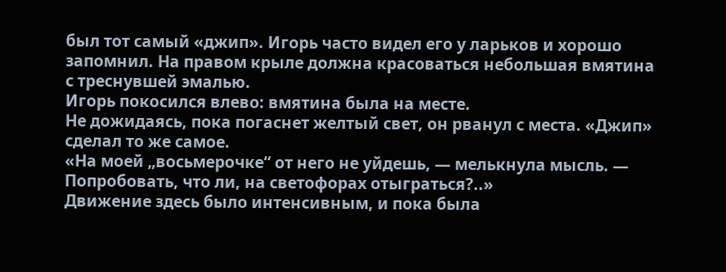был тот самый «джип». Игорь часто видел его у ларьков и хорошо запомнил. На правом крыле должна красоваться небольшая вмятина с треснувшей эмалью.
Игорь покосился влево: вмятина была на месте.
Не дожидаясь, пока погаснет желтый свет, он рванул с места. «Джип» сделал то же самое.
«На моей „восьмерочке“ от него не уйдешь, — мелькнула мысль. — Попробовать, что ли, на светофорах отыграться?..»
Движение здесь было интенсивным, и пока была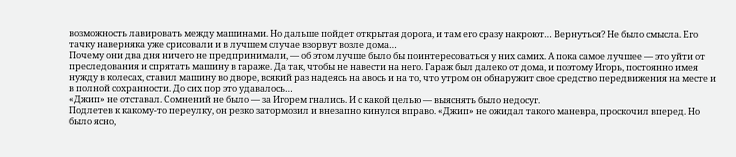возможность лавировать между машинами. Но дальше пойдет открытая дорога, и там его сразу накроют… Вернуться? Не было смысла. Его тачку наверняка уже срисовали и в лучшем случае взорвут возле дома…
Почему они два дня ничего не предпринимали, — об этом лучше было бы поинтересоваться у них самих. А пока самое лучшее — это уйти от преследования и спрятать машину в гараже. Да так, чтобы не навести на него. Гараж был далеко от дома, и поэтому Игорь, постоянно имея нужду в колесах, ставил машину во дворе, всякий раз надеясь на авось и на то, что утром он обнаружит свое средство передвижения на месте и в полной сохранности. До сих пор это удавалось…
«Джип» не отставал. Сомнений не было — за Игорем гнались. И с какой целью — выяснять было недосуг.
Подлетев к какому-то переулку, он резко затормозил и внезапно кинулся вправо. «Джип» не ожидал такого маневра, проскочил вперед. Но было ясно,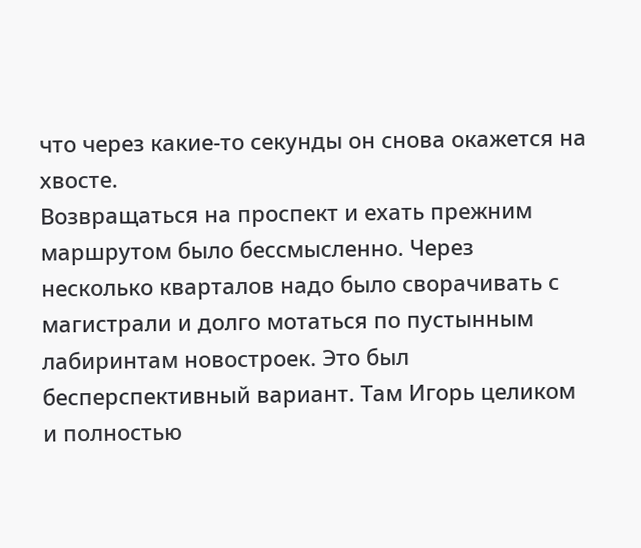что через какие-то секунды он снова окажется на хвосте.
Возвращаться на проспект и ехать прежним маршрутом было бессмысленно. Через несколько кварталов надо было сворачивать с магистрали и долго мотаться по пустынным лабиринтам новостроек. Это был бесперспективный вариант. Там Игорь целиком и полностью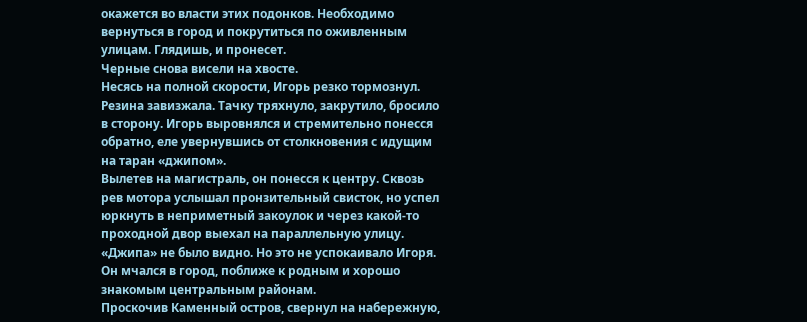окажется во власти этих подонков. Необходимо вернуться в город и покрутиться по оживленным улицам. Глядишь, и пронесет.
Черные снова висели на хвосте.
Несясь на полной скорости, Игорь резко тормознул. Резина завизжала. Тачку тряхнуло, закрутило, бросило в сторону. Игорь выровнялся и стремительно понесся обратно, еле увернувшись от столкновения с идущим на таран «джипом».
Вылетев на магистраль, он понесся к центру. Сквозь рев мотора услышал пронзительный свисток, но успел юркнуть в неприметный закоулок и через какой-то проходной двор выехал на параллельную улицу. «Джипа» не было видно. Но это не успокаивало Игоря. Он мчался в город, поближе к родным и хорошо знакомым центральным районам.
Проскочив Каменный остров, свернул на набережную,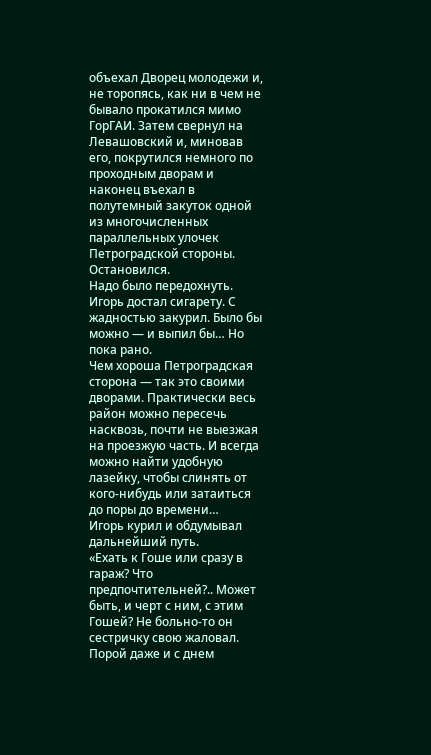объехал Дворец молодежи и, не торопясь, как ни в чем не бывало прокатился мимо ГорГАИ. Затем свернул на Левашовский и, миновав его, покрутился немного по проходным дворам и наконец въехал в полутемный закуток одной из многочисленных параллельных улочек Петроградской стороны. Остановился.
Надо было передохнуть.
Игорь достал сигарету. С жадностью закурил. Было бы можно — и выпил бы… Но пока рано.
Чем хороша Петроградская сторона — так это своими дворами. Практически весь район можно пересечь насквозь, почти не выезжая на проезжую часть. И всегда можно найти удобную лазейку, чтобы слинять от кого-нибудь или затаиться до поры до времени…
Игорь курил и обдумывал дальнейший путь.
«Ехать к Гоше или сразу в гараж? Что предпочтительней?.. Может быть, и черт с ним, с этим Гошей? Не больно-то он сестричку свою жаловал. Порой даже и с днем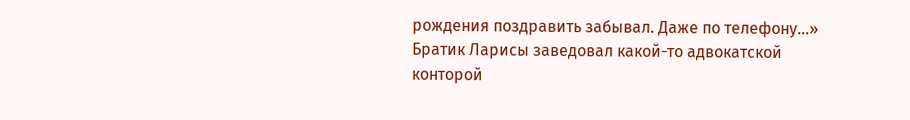рождения поздравить забывал. Даже по телефону…»
Братик Ларисы заведовал какой-то адвокатской конторой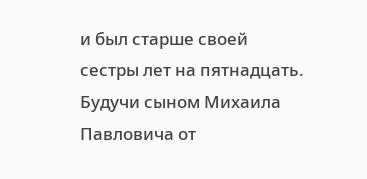и был старше своей сестры лет на пятнадцать. Будучи сыном Михаила Павловича от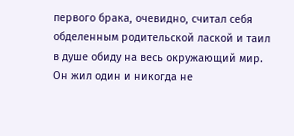первого брака, очевидно, считал себя обделенным родительской лаской и таил в душе обиду на весь окружающий мир. Он жил один и никогда не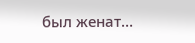был женат…